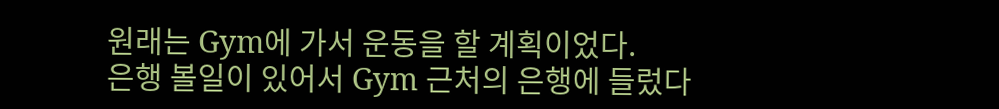원래는 Gym에 가서 운동을 할 계획이었다.
은행 볼일이 있어서 Gym 근처의 은행에 들렀다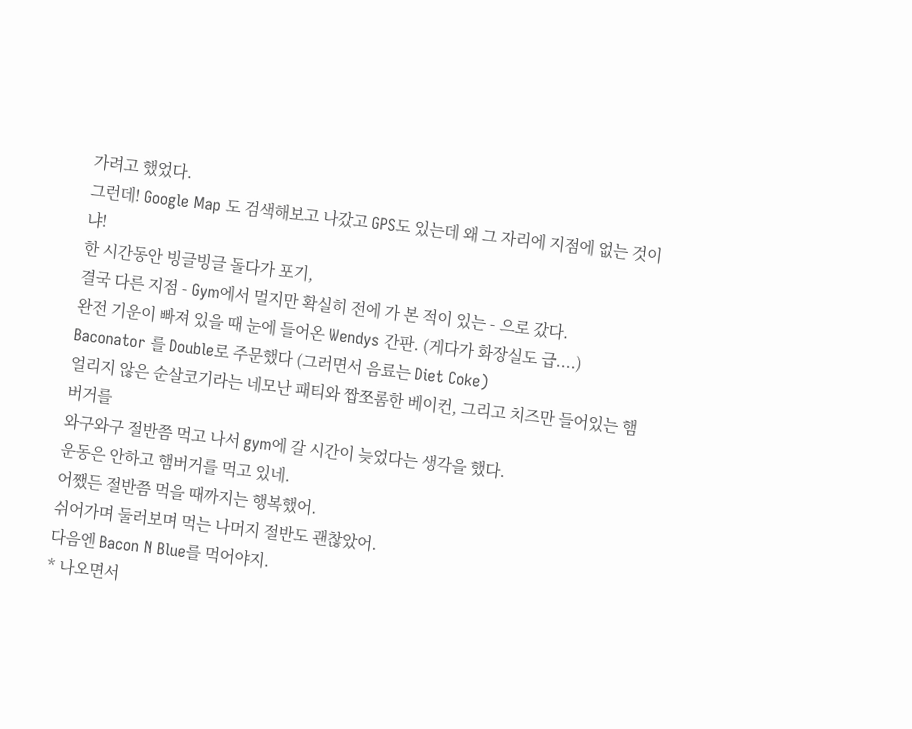가려고 했었다.
그런데! Google Map 도 검색해보고 나갔고 GPS도 있는데 왜 그 자리에 지점에 없는 것이냐!
한 시간동안 빙글빙글 돌다가 포기,
결국 다른 지점 - Gym에서 멀지만 확실히 전에 가 본 적이 있는 - 으로 갔다.
완전 기운이 빠져 있을 때 눈에 들어온 Wendys 간판. (게다가 화장실도 급....)
Baconator 를 Double로 주문했다 (그러면서 음료는 Diet Coke)
얼리지 않은 순살코기라는 네모난 패티와 짭쪼롬한 베이컨, 그리고 치즈만 들어있는 햄버거를
와구와구 절반쯤 먹고 나서 gym에 갈 시간이 늦었다는 생각을 했다.
운동은 안하고 햄버거를 먹고 있네.
어쨌든 절반쯤 먹을 때까지는 행복했어.
쉬어가며 둘러보며 먹는 나머지 절반도 괜찮았어.
다음엔 Bacon N Blue를 먹어야지.
* 나오면서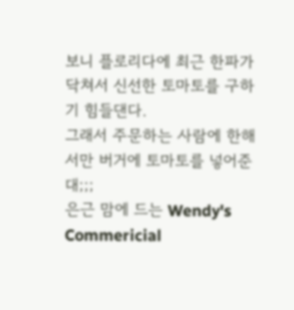보니 플로리다에 최근 한파가 닥쳐서 신선한 토마토를 구하기 힘들댄다.
그래서 주문하는 사람에 한해서만 버거에 토마토를 넣어준대;;;
은근 맘에 드는 Wendy's Commericial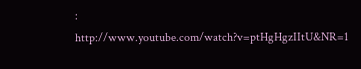:
http://www.youtube.com/watch?v=ptHgHgzIItU&NR=1